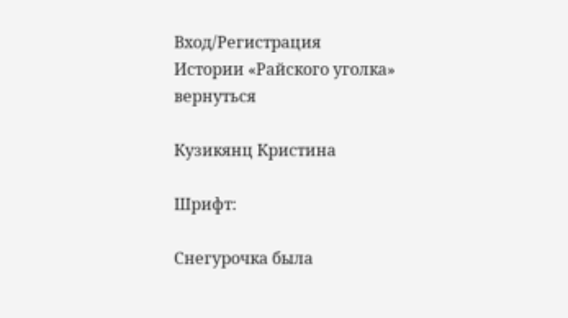Вход/Регистрация
Истории «Райского уголка»
вернуться

Кузикянц Кристина

Шрифт:

Снегурочка была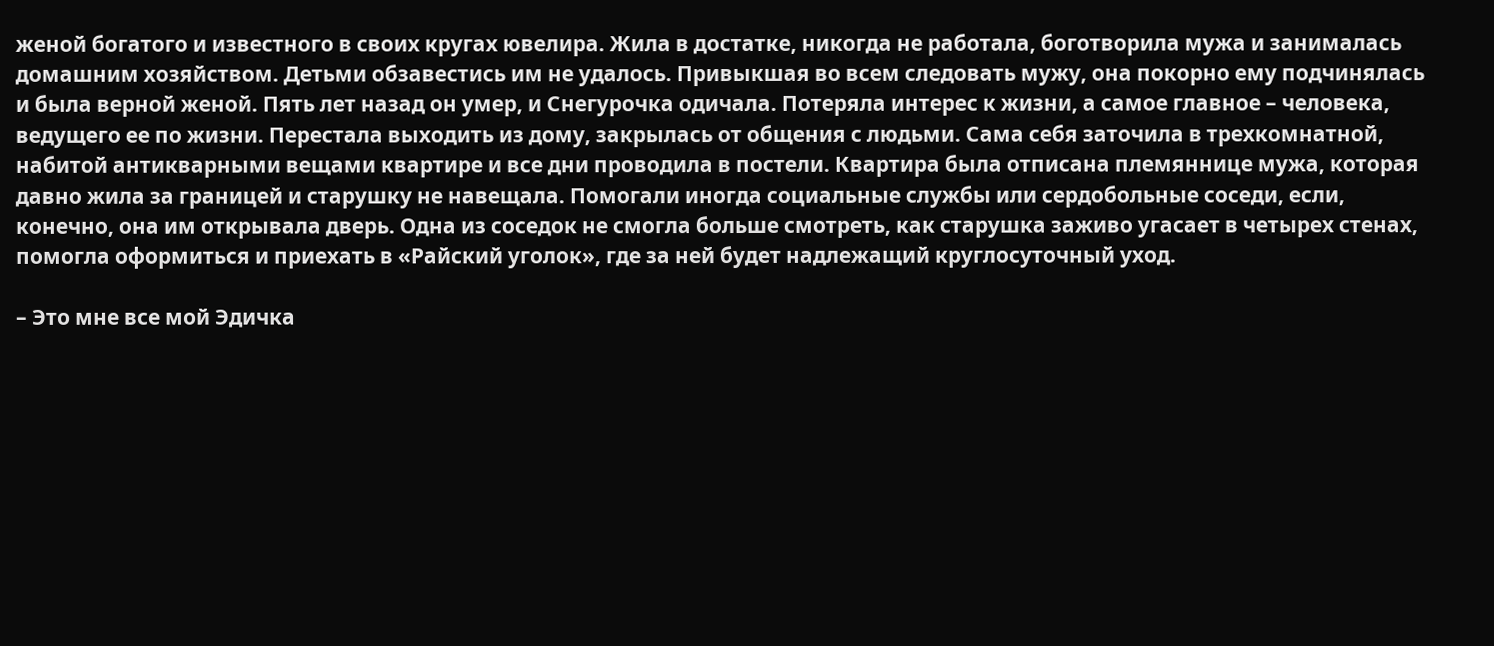женой богатого и известного в своих кругах ювелира. Жила в достатке, никогда не работала, боготворила мужа и занималась домашним хозяйством. Детьми обзавестись им не удалось. Привыкшая во всем следовать мужу, она покорно ему подчинялась и была верной женой. Пять лет назад он умер, и Снегурочка одичала. Потеряла интерес к жизни, а самое главное – человека, ведущего ее по жизни. Перестала выходить из дому, закрылась от общения с людьми. Сама себя заточила в трехкомнатной, набитой антикварными вещами квартире и все дни проводила в постели. Квартира была отписана племяннице мужа, которая давно жила за границей и старушку не навещала. Помогали иногда социальные службы или сердобольные соседи, если, конечно, она им открывала дверь. Одна из соседок не смогла больше смотреть, как старушка заживо угасает в четырех стенах, помогла оформиться и приехать в «Райский уголок», где за ней будет надлежащий круглосуточный уход.

– Это мне все мой Эдичка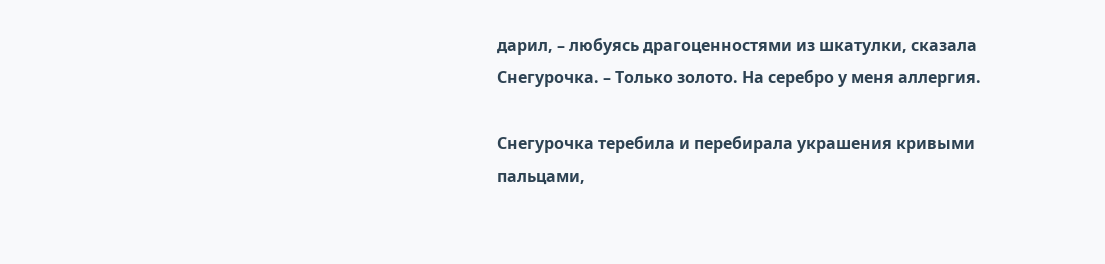дарил, – любуясь драгоценностями из шкатулки, сказала Снегурочка. – Только золото. На серебро у меня аллергия.

Снегурочка теребила и перебирала украшения кривыми пальцами,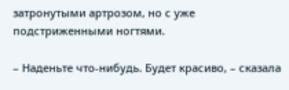затронутыми артрозом, но с уже подстриженными ногтями.

– Наденьте что-нибудь. Будет красиво, – сказала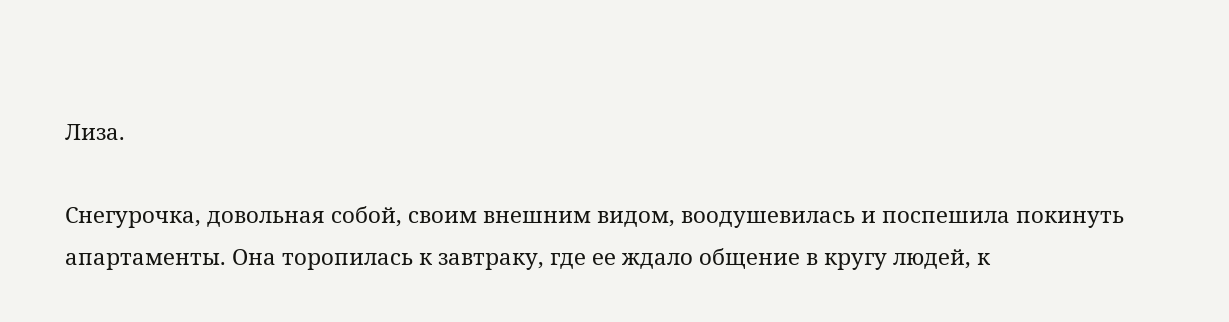Лиза.

Снегурочка, довольная собой, своим внешним видом, воодушевилась и поспешила покинуть апартаменты. Она торопилась к завтраку, где ее ждало общение в кругу людей, к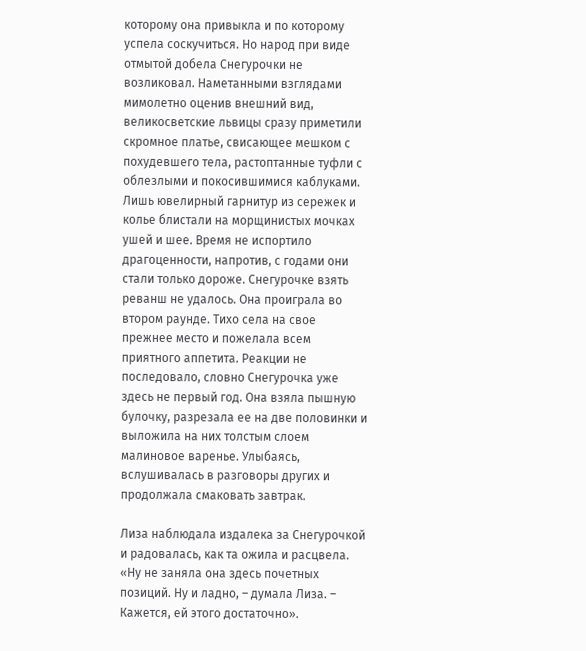которому она привыкла и по которому успела соскучиться. Но народ при виде отмытой добела Снегурочки не возликовал. Наметанными взглядами мимолетно оценив внешний вид, великосветские львицы сразу приметили скромное платье, свисающее мешком с похудевшего тела, растоптанные туфли с облезлыми и покосившимися каблуками. Лишь ювелирный гарнитур из сережек и колье блистали на морщинистых мочках ушей и шее. Время не испортило драгоценности, напротив, с годами они стали только дороже. Снегурочке взять реванш не удалось. Она проиграла во втором раунде. Тихо села на свое прежнее место и пожелала всем приятного аппетита. Реакции не последовало, словно Снегурочка уже здесь не первый год. Она взяла пышную булочку, разрезала ее на две половинки и выложила на них толстым слоем малиновое варенье. Улыбаясь, вслушивалась в разговоры других и продолжала смаковать завтрак.

Лиза наблюдала издалека за Снегурочкой и радовалась, как та ожила и расцвела. «Ну не заняла она здесь почетных позиций. Ну и ладно, – думала Лиза. – Кажется, ей этого достаточно».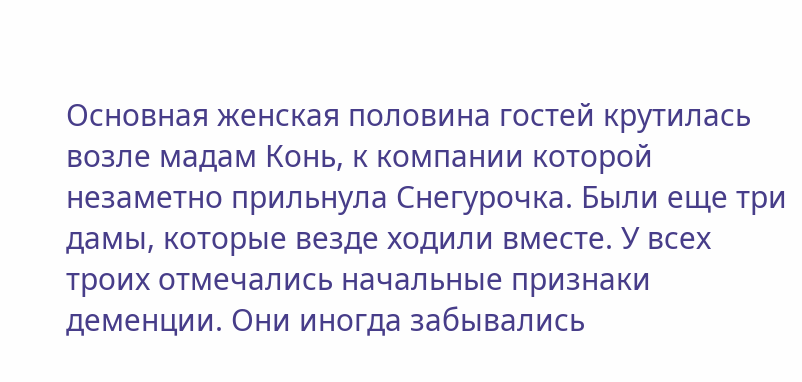Основная женская половина гостей крутилась возле мадам Конь, к компании которой незаметно прильнула Снегурочка. Были еще три дамы, которые везде ходили вместе. У всех троих отмечались начальные признаки деменции. Они иногда забывались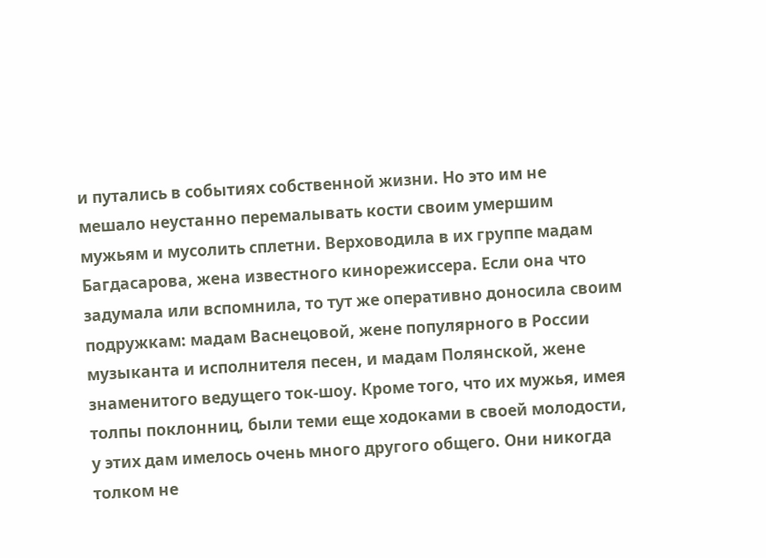и путались в событиях собственной жизни. Но это им не мешало неустанно перемалывать кости своим умершим мужьям и мусолить сплетни. Верховодила в их группе мадам Багдасарова, жена известного кинорежиссера. Если она что задумала или вспомнила, то тут же оперативно доносила своим подружкам: мадам Васнецовой, жене популярного в России музыканта и исполнителя песен, и мадам Полянской, жене знаменитого ведущего ток-шоу. Кроме того, что их мужья, имея толпы поклонниц, были теми еще ходоками в своей молодости, у этих дам имелось очень много другого общего. Они никогда толком не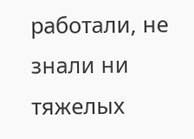работали, не знали ни тяжелых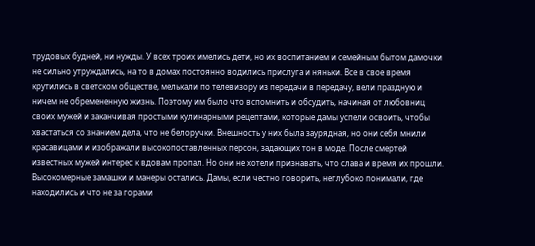трудовых будней, ни нужды. У всех троих имелись дети, но их воспитанием и семейным бытом дамочки не сильно утруждались, на то в домах постоянно водились прислуга и няньки. Все в свое время крутились в светском обществе, мелькали по телевизору из передачи в передачу, вели праздную и ничем не обремененную жизнь. Поэтому им было что вспомнить и обсудить, начиная от любовниц своих мужей и заканчивая простыми кулинарными рецептами, которые дамы успели освоить, чтобы хвастаться со знанием дела, что не белоручки. Внешность у них была заурядная, но они себя мнили красавицами и изображали высокопоставленных персон, задающих тон в моде. После смертей известных мужей интерес к вдовам пропал. Но они не хотели признавать, что слава и время их прошли. Высокомерные замашки и манеры остались. Дамы, если честно говорить, неглубоко понимали, где находились и что не за горами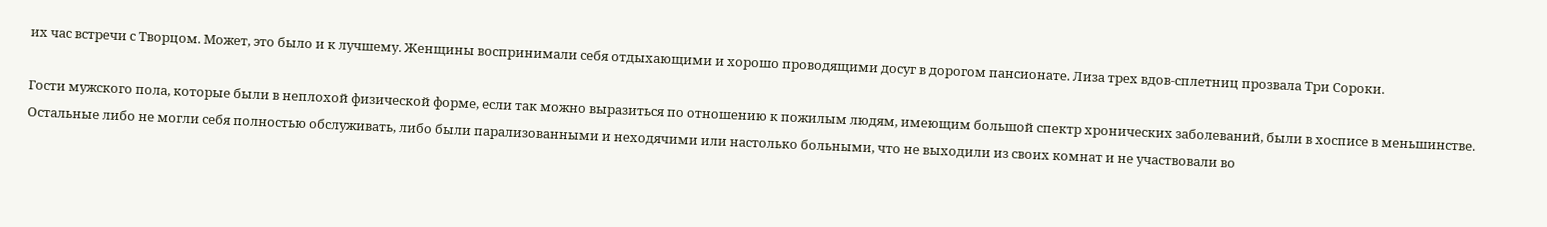их час встречи с Творцом. Может, это было и к лучшему. Женщины воспринимали себя отдыхающими и хорошо проводящими досуг в дорогом пансионате. Лиза трех вдов-сплетниц прозвала Три Сороки.

Гости мужского пола, которые были в неплохой физической форме, если так можно выразиться по отношению к пожилым людям, имеющим большой спектр хронических заболеваний, были в хосписе в меньшинстве. Остальные либо не могли себя полностью обслуживать, либо были парализованными и неходячими или настолько больными, что не выходили из своих комнат и не участвовали во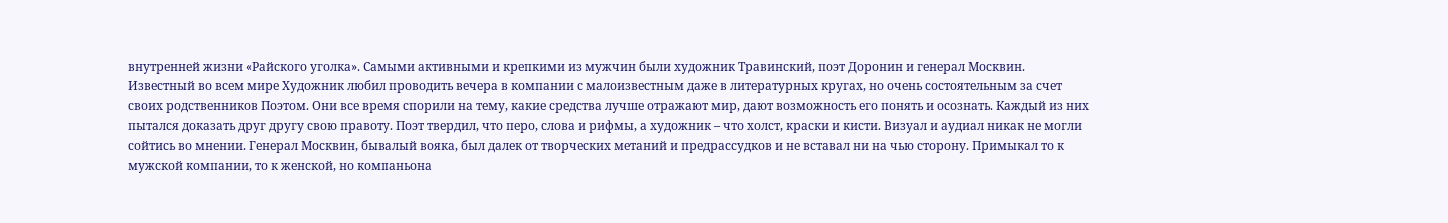внутренней жизни «Райского уголка». Самыми активными и крепкими из мужчин были художник Травинский, поэт Доронин и генерал Москвин. Известный во всем мире Художник любил проводить вечера в компании с малоизвестным даже в литературных кругах, но очень состоятельным за счет своих родственников Поэтом. Они все время спорили на тему, какие средства лучше отражают мир, дают возможность его понять и осознать. Каждый из них пытался доказать друг другу свою правоту. Поэт твердил, что перо, слова и рифмы, а художник – что холст, краски и кисти. Визуал и аудиал никак не могли сойтись во мнении. Генерал Москвин, бывалый вояка, был далек от творческих метаний и предрассудков и не вставал ни на чью сторону. Примыкал то к мужской компании, то к женской, но компаньона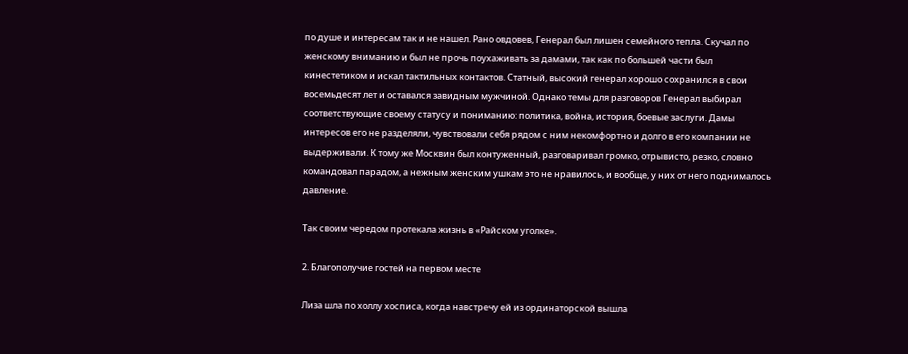по душе и интересам так и не нашел. Рано овдовев, Генерал был лишен семейного тепла. Скучал по женскому вниманию и был не прочь поухаживать за дамами, так как по большей части был кинестетиком и искал тактильных контактов. Статный, высокий генерал хорошо сохранился в свои восемьдесят лет и оставался завидным мужчиной. Однако темы для разговоров Генерал выбирал соответствующие своему статусу и пониманию: политика, война, история, боевые заслуги. Дамы интересов его не разделяли, чувствовали себя рядом с ним некомфортно и долго в его компании не выдерживали. К тому же Москвин был контуженный, разговаривал громко, отрывисто, резко, словно командовал парадом, а нежным женским ушкам это не нравилось, и вообще, у них от него поднималось давление.

Так своим чередом протекала жизнь в «Райском уголке».

2. Благополучие гостей на первом месте

Лиза шла по холлу хосписа, когда навстречу ей из ординаторской вышла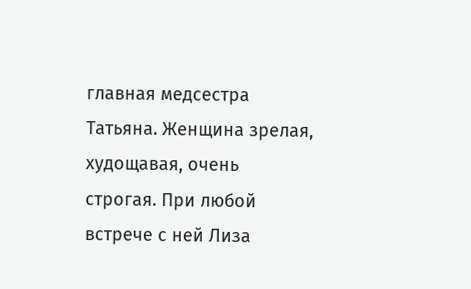главная медсестра Татьяна. Женщина зрелая, худощавая, очень строгая. При любой встрече с ней Лиза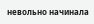невольно начинала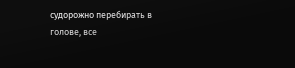судорожно перебирать в голове, все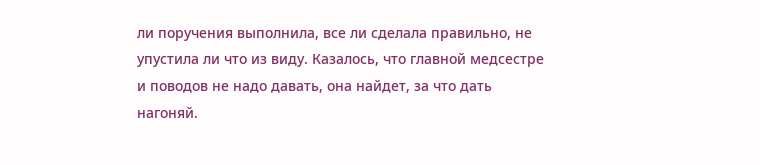ли поручения выполнила, все ли сделала правильно, не упустила ли что из виду. Казалось, что главной медсестре и поводов не надо давать, она найдет, за что дать нагоняй.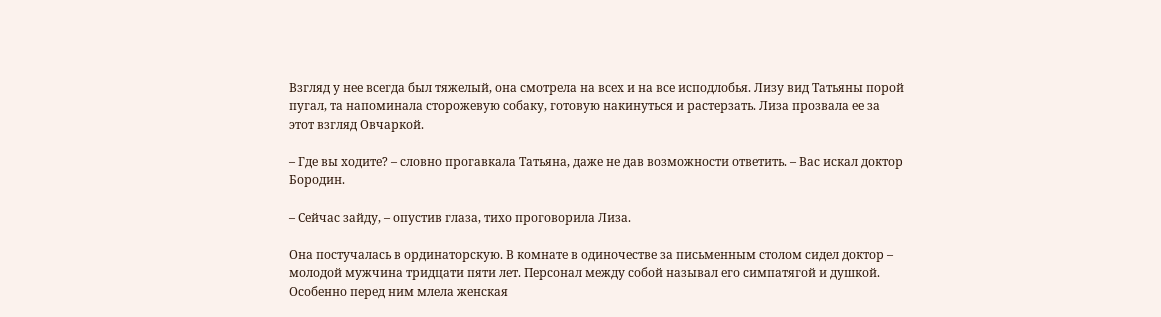Взгляд у нее всегда был тяжелый, она смотрела на всех и на все исподлобья. Лизу вид Татьяны порой пугал, та напоминала сторожевую собаку, готовую накинуться и растерзать. Лиза прозвала ее за этот взгляд Овчаркой.

– Где вы ходите? – словно прогавкала Татьяна, даже не дав возможности ответить. – Вас искал доктор Бородин.

– Сейчас зайду, – опустив глаза, тихо проговорила Лиза.

Она постучалась в ординаторскую. В комнате в одиночестве за письменным столом сидел доктор – молодой мужчина тридцати пяти лет. Персонал между собой называл его симпатягой и душкой. Особенно перед ним млела женская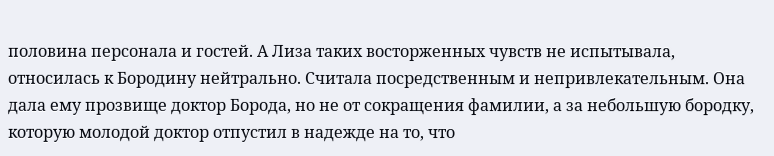половина персонала и гостей. А Лиза таких восторженных чувств не испытывала, относилась к Бородину нейтрально. Считала посредственным и непривлекательным. Она дала ему прозвище доктор Борода, но не от сокращения фамилии, а за небольшую бородку, которую молодой доктор отпустил в надежде на то, что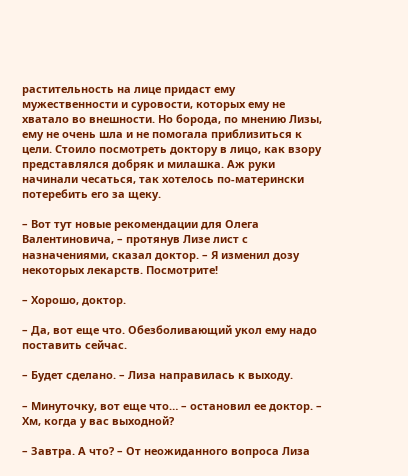растительность на лице придаст ему мужественности и суровости, которых ему не хватало во внешности. Но борода, по мнению Лизы, ему не очень шла и не помогала приблизиться к цели. Стоило посмотреть доктору в лицо, как взору представлялся добряк и милашка. Аж руки начинали чесаться, так хотелось по-матерински потеребить его за щеку.

– Вот тут новые рекомендации для Олега Валентиновича, – протянув Лизе лист с назначениями, сказал доктор. – Я изменил дозу некоторых лекарств. Посмотрите!

– Хорошо, доктор.

– Да, вот еще что. Обезболивающий укол ему надо поставить сейчас.

– Будет сделано. – Лиза направилась к выходу.

– Минуточку, вот еще что… – остановил ее доктор. – Хм, когда у вас выходной?

– Завтра. А что? – От неожиданного вопроса Лиза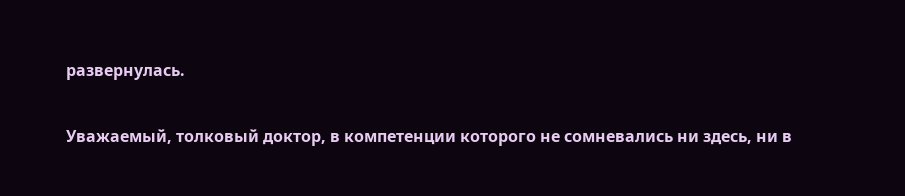развернулась.

Уважаемый, толковый доктор, в компетенции которого не сомневались ни здесь, ни в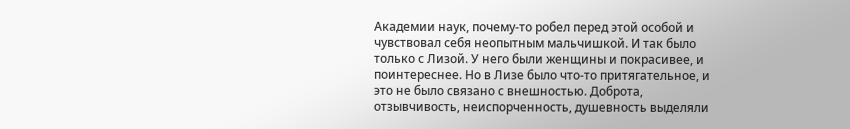Академии наук, почему-то робел перед этой особой и чувствовал себя неопытным мальчишкой. И так было только с Лизой. У него были женщины и покрасивее, и поинтереснее. Но в Лизе было что-то притягательное, и это не было связано с внешностью. Доброта, отзывчивость, неиспорченность, душевность выделяли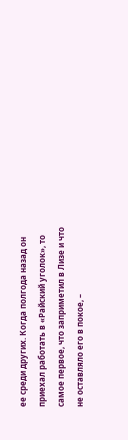ее среди других. Когда полгода назад он приехал работать в «Райский уголок», то самое первое, что заприметил в Лизе и что не оставляло его в покое, –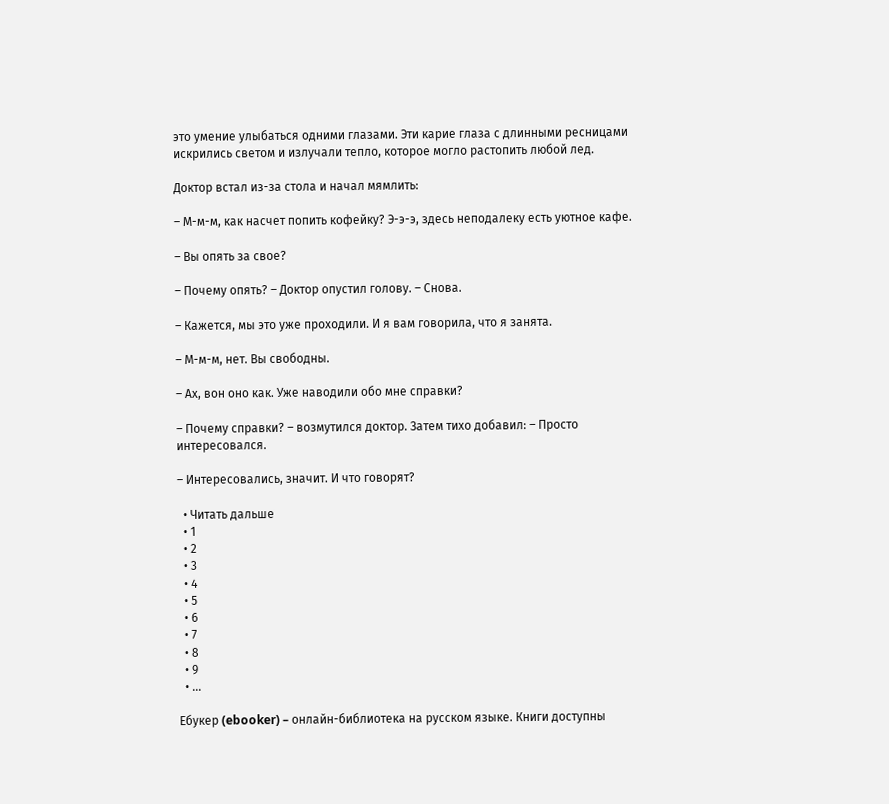это умение улыбаться одними глазами. Эти карие глаза с длинными ресницами искрились светом и излучали тепло, которое могло растопить любой лед.

Доктор встал из-за стола и начал мямлить:

– М-м-м, как насчет попить кофейку? Э-э-э, здесь неподалеку есть уютное кафе.

– Вы опять за свое?

– Почему опять? – Доктор опустил голову. – Снова.

– Кажется, мы это уже проходили. И я вам говорила, что я занята.

– М-м-м, нет. Вы свободны.

– Ах, вон оно как. Уже наводили обо мне справки?

– Почему справки? – возмутился доктор. Затем тихо добавил: – Просто интересовался.

– Интересовались, значит. И что говорят?

  • Читать дальше
  • 1
  • 2
  • 3
  • 4
  • 5
  • 6
  • 7
  • 8
  • 9
  • ...

Ебукер (ebooker) – онлайн-библиотека на русском языке. Книги доступны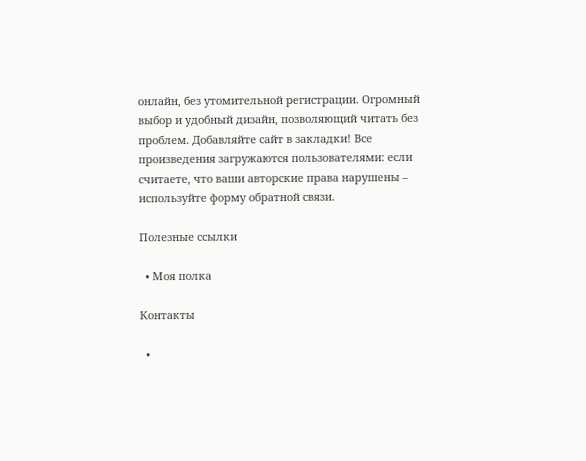онлайн, без утомительной регистрации. Огромный выбор и удобный дизайн, позволяющий читать без проблем. Добавляйте сайт в закладки! Все произведения загружаются пользователями: если считаете, что ваши авторские права нарушены – используйте форму обратной связи.

Полезные ссылки

  • Моя полка

Контакты

  •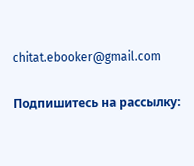chitat.ebooker@gmail.com

Подпишитесь на рассылку: